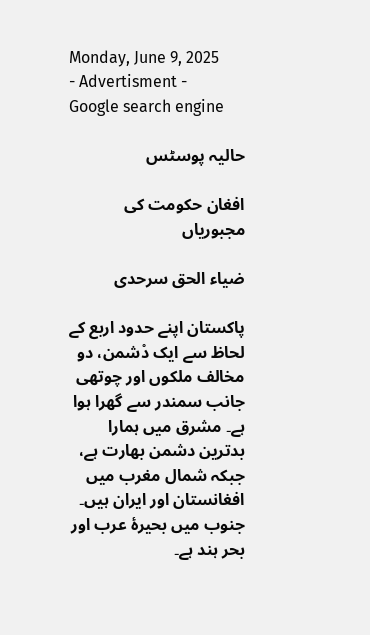Monday, June 9, 2025
- Advertisment -
Google search engine

حالیہ پوسٹس

افغان حکومت کی مجبوریاں

ضیاء الحق سرحدی

پاکستان اپنے حدود اربع کے لحاظ سے ایک دْشمن، دو مخالف ملکوں اور چوتھی جانب سمندر سے گھرا ہوا ہے۔ مشرق میں ہمارا بدترین دشمن بھارت ہے، جبکہ شمال مغرب میں افغانستان اور ایران ہیں۔ جنوب میں بحیرۂ عرب اور بحر ہند ہے۔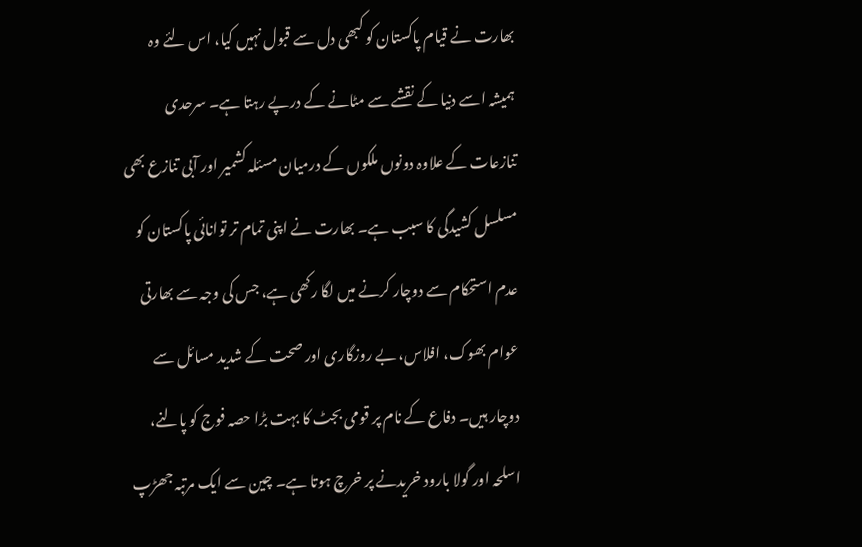بھارت نے قیام پاکستان کو کبھی دل سے قبول نہیں کیا، اس لئے وہ ہمیشہ اسے دنیا کے نقشے سے مٹانے کے درپے رہتا ہے۔ سرحدی تنازعات کے علاوہ دونوں ملکوں کے درمیان مسئلہ کشمیر اور آبی تنازع بھی مسلسل کشیدگی کا سبب ہے۔ بھارت نے اپنی تمام تر توانائی پاکستان کو عدم استحکام سے دوچار کرنے میں لگا رکھی ہے، جس کی وجہ سے بھارتی عوام بھوک، افلاس، بے روزگاری اور صحت کے شدید مسائل سے دوچار ہیں۔ دفاع کے نام پر قومی بجٹ کا بہت بڑا حصہ فوج کو پالنے، اسلحہ اور گولا بارود خریدنے پر خرچ ہوتا ہے۔ چین سے ایک مرتبہ جھڑپ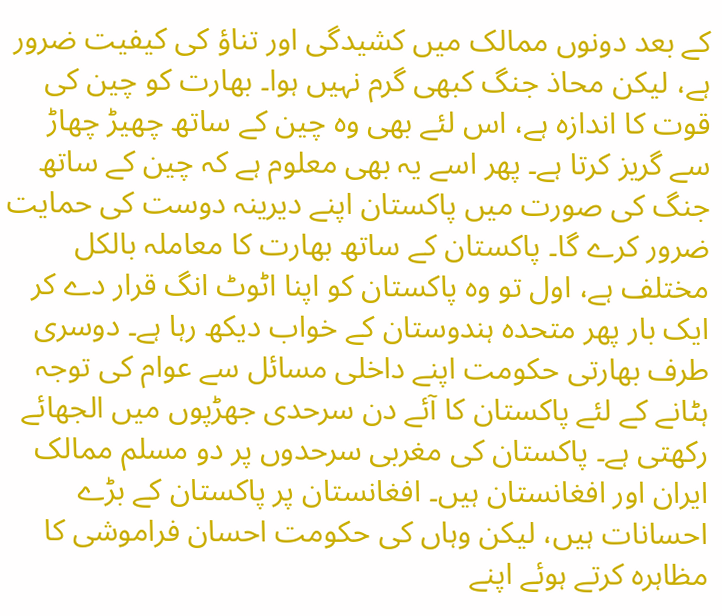کے بعد دونوں ممالک میں کشیدگی اور تناؤ کی کیفیت ضرور ہے، لیکن محاذ جنگ کبھی گرم نہیں ہوا۔ بھارت کو چین کی قوت کا اندازہ ہے، اس لئے بھی وہ چین کے ساتھ چھیڑ چھاڑ سے گریز کرتا ہے۔ پھر اسے یہ بھی معلوم ہے کہ چین کے ساتھ جنگ کی صورت میں پاکستان اپنے دیرینہ دوست کی حمایت ضرور کرے گا۔ پاکستان کے ساتھ بھارت کا معاملہ بالکل مختلف ہے، اول تو وہ پاکستان کو اپنا اٹوٹ انگ قرار دے کر ایک بار پھر متحدہ ہندوستان کے خواب دیکھ رہا ہے۔ دوسری طرف بھارتی حکومت اپنے داخلی مسائل سے عوام کی توجہ ہٹانے کے لئے پاکستان کا آئے دن سرحدی جھڑپوں میں الجھائے رکھتی ہے۔ پاکستان کی مغربی سرحدوں پر دو مسلم ممالک ایران اور افغانستان ہیں۔ افغانستان پر پاکستان کے بڑے احسانات ہیں، لیکن وہاں کی حکومت احسان فراموشی کا مظاہرہ کرتے ہوئے اپنے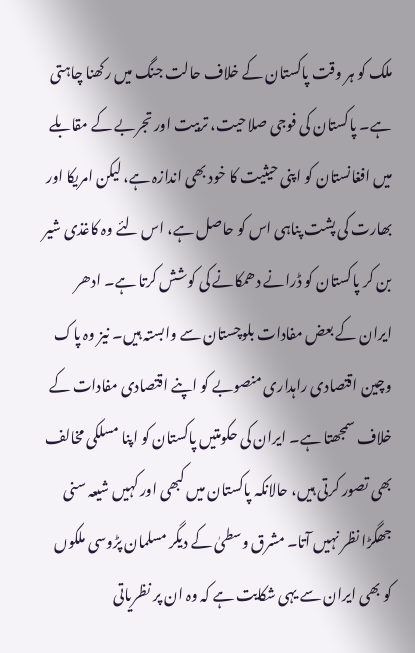ملک کو ہر وقت پاکستان کے خلاف حالت جنگ میں رکھنا چاہتی ہے۔ پاکستان کی فوجی صلاحیت، تربیت اور تجربے کے مقابلے میں افغانستان کو اپنی حیثیت کا خود بھی اندازہ ہے، لیکن امریکا اور بھارت کی پشت پناہی اس کو حاصل ہے، اس لئے وہ کاغذی شیر بن کر پاکستان کو ڈرانے دھمکانے کی کوشش کرتا ہے۔ ادھر ایران کے بعض مفادات بلوچستان سے وابستہ ہیں۔ نیز وہ پاک وچین اقتصادی راہداری منصوبے کو اپنے اقتصادی مفادات کے خلاف سمجھتا ہے۔ ایران کی حکومتیں پاکستان کو اپنا مسلکی مخالف بھی تصور کرتی ہیں، حالانکہ پاکستان میں کبھی اور کہیں شیعہ سنی جھگڑا نظر نہیں آتا۔ مشرق وسطیٰ کے دیگر مسلمان پڑوسی ملکوں کو بھی ایران سے یہی شکایت ہے کہ وہ ان پر نظریاتی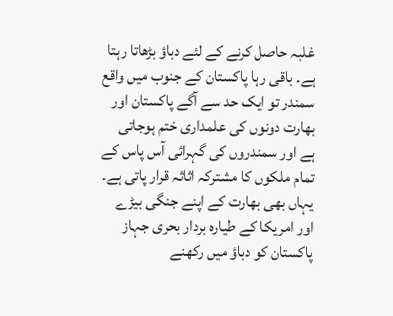غلبہ حاصل کرنے کے لئے دباؤ بڑھاتا رہتا ہے۔ باقی رہا پاکستان کے جنوب میں واقع سمندر تو ایک حد سے آگے پاکستان اور بھارت دونوں کی علمداری ختم ہوجاتی ہے اور سمندروں کی گہرائی آس پاس کے تمام ملکوں کا مشترکہ اثاثہ قرار پاتی ہے۔ یہاں بھی بھارت کے اپنے جنگی بیڑے اور امریکا کے طیارہ بردار بحری جہاز پاکستان کو دباؤ میں رکھنے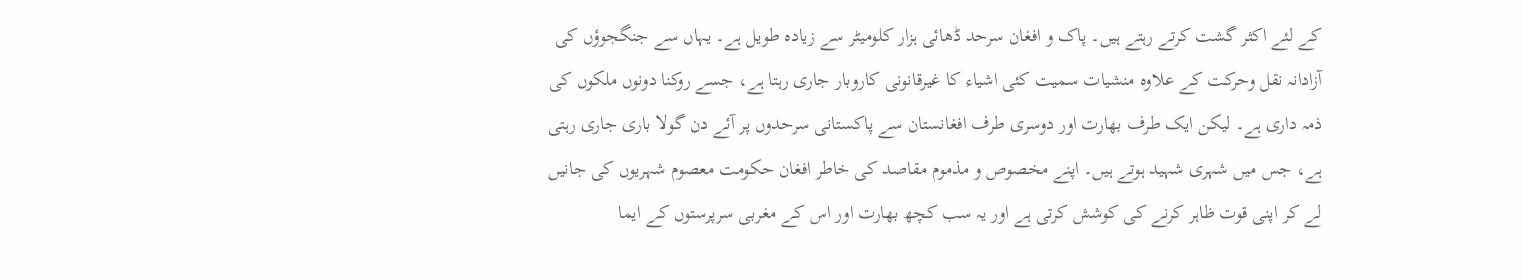کے لئے اکثر گشت کرتے رہتے ہیں۔ پاک و افغان سرحد ڈھائی ہزار کلومیٹر سے زیادہ طویل ہے۔ یہاں سے جنگجوؤں کی آزادانہ نقل وحرکت کے علاوہ منشیات سمیت کئی اشیاء کا غیرقانونی کاروبار جاری رہتا ہے، جسے روکنا دونوں ملکوں کی ذمہ داری ہے۔ لیکن ایک طرف بھارت اور دوسری طرف افغانستان سے پاکستانی سرحدوں پر آئے دن گولا باری جاری رہتی ہے، جس میں شہری شہید ہوتے ہیں۔ اپنے مخصوص و مذموم مقاصد کی خاطر افغان حکومت معصوم شہریوں کی جانیں لے کر اپنی قوت ظاہر کرنے کی کوشش کرتی ہے اور یہ سب کچھ بھارت اور اس کے مغربی سرپرستوں کے ایما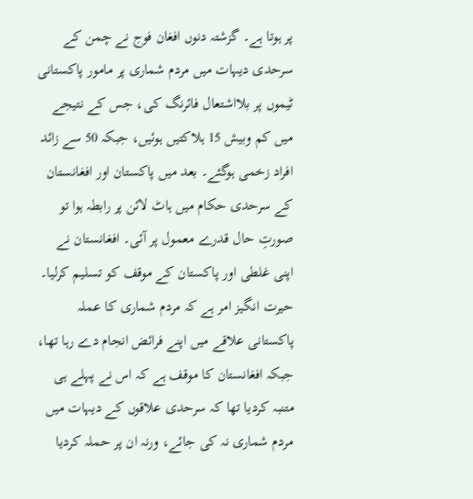پر ہوتا ہے۔ گزشتہ دنوں افغان فوج نے چمن کے سرحدی دیہات میں مردم شماری پر مامور پاکستانی ٹیموں پر بلااشتعال فائرنگ کی، جس کے نتیجے میں کم وبیش 15 ہلاکتیں ہوئیں، جبکہ 50 سے زائد افراد زخمی ہوگئے۔ بعد میں پاکستان اور افغانستان کے سرحدی حکام میں ہاٹ لائن پر رابطہ ہوا تو صورتِ حال قدرے معمول پر آئی۔ افغانستان نے اپنی غلطی اور پاکستان کے موقف کو تسلیم کرلیا۔ حیرت انگیز امر ہے کہ مردم شماری کا عملہ پاکستانی علاقے میں اپنے فرائض انجام دے رہا تھا، جبکہ افغانستان کا موقف ہے کہ اس نے پہلے ہی متنبہ کردیا تھا کہ سرحدی علاقوں کے دیہات میں مردم شماری نہ کی جائے، ورنہ ان پر حملہ کردیا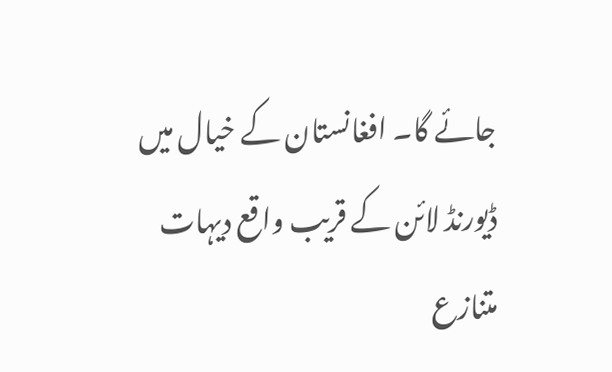جائے گا۔ افغانستان کے خیال میں ڈیورنڈ لائن کے قریب واقع دیہات متنازع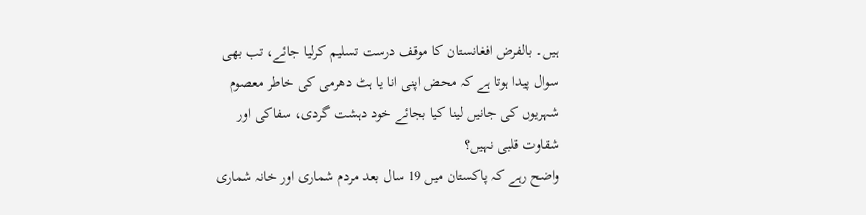ہیں۔ بالفرض افغانستان کا موقف درست تسلیم کرلیا جائے، تب بھی سوال پیدا ہوتا ہے کہ محض اپنی انا یا ہٹ دھرمی کی خاطر معصوم شہریوں کی جانیں لینا کیا بجائے خود دہشت گردی، سفاکی اور شقاوت قلبی نہیں؟
واضح رہے کہ پاکستان میں 19 سال بعد مردم شماری اور خانہ شماری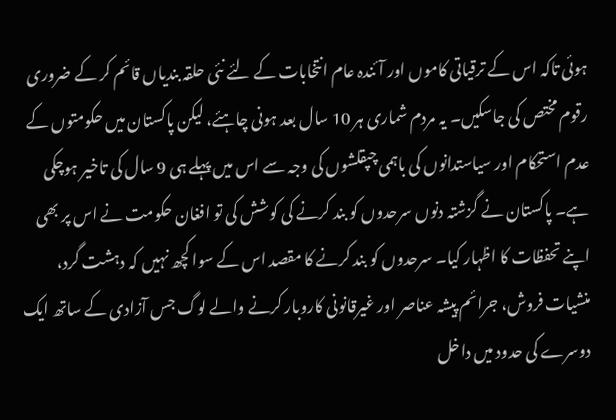ہوئی تاکہ اس کے ترقیاتی کاموں اور آئندہ عام انتخابات کے لئے نئی حلقہ بندیاں قائم کر کے ضروری رقوم مختص کی جاسکیں۔ یہ مردم شماری ہر 10 سال بعد ہونی چاہئے، لیکن پاکستان میں حکومتوں کے عدم استحکام اور سیاستدانوں کی باہمی چپقلشوں کی وجہ سے اس میں پہلے ہی 9 سال کی تاخیر ہوچکی ہے۔ پاکستان نے گزشتہ دنوں سرحدوں کو بند کرنے کی کوشش کی تو افغان حکومت نے اس پر بھی اپنے تحفظات کا اظہار کیا۔ سرحدوں کو بند کرنے کا مقصد اس کے سوا کچھ نہیں کہ دہشت گرد، منشیات فروش، جرائم پیشہ عناصر اور غیرقانونی کاروبار کرنے والے لوگ جس آزادی کے ساتھ ایک دوسرے کی حدود میں داخل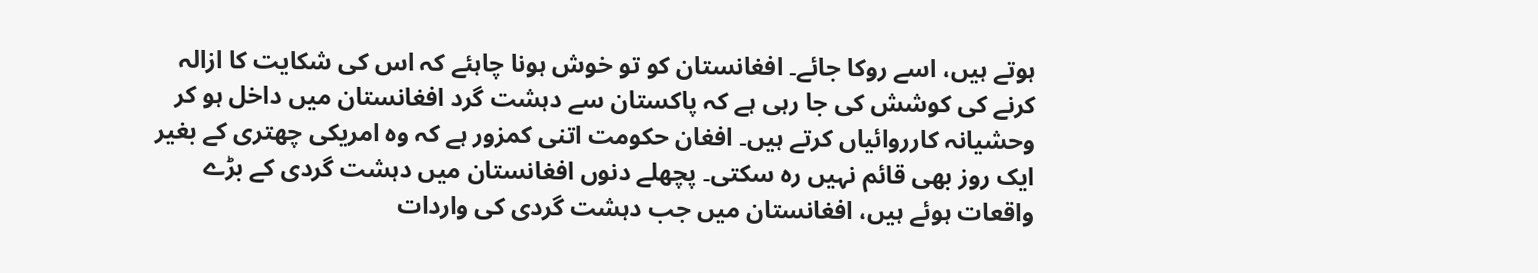ہوتے ہیں، اسے روکا جائے۔ افغانستان کو تو خوش ہونا چاہئے کہ اس کی شکایت کا ازالہ کرنے کی کوشش کی جا رہی ہے کہ پاکستان سے دہشت گرد افغانستان میں داخل ہو کر وحشیانہ کارروائیاں کرتے ہیں۔ افغان حکومت اتنی کمزور ہے کہ وہ امریکی چھتری کے بغیر ایک روز بھی قائم نہیں رہ سکتی۔ پچھلے دنوں افغانستان میں دہشت گردی کے بڑے واقعات ہوئے ہیں، افغانستان میں جب دہشت گردی کی واردات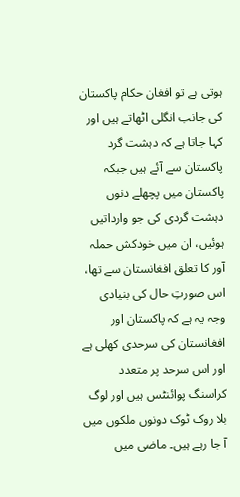ہوتی ہے تو افغان حکام پاکستان کی جانب انگلی اٹھاتے ہیں اور کہا جاتا ہے کہ دہشت گرد پاکستان سے آئے ہیں جبکہ پاکستان میں پچھلے دنوں دہشت گردی کی جو وارداتیں ہوئیں، ان میں خودکش حملہ آور کا تعلق افغانستان سے تھا، اس صورتِ حال کی بنیادی وجہ یہ ہے کہ پاکستان اور افغانستان کی سرحدی کھلی ہے اور اس سرحد پر متعدد کراسنگ پوائنٹس ہیں اور لوگ بلا روک ٹوک دونوں ملکوں میں آ جا رہے ہیں۔ ماضی میں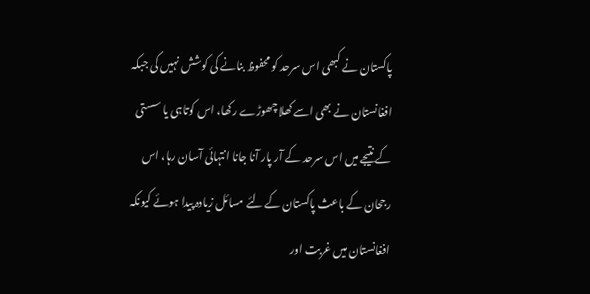پاکستان نے کبھی اس سرحد کو محفوظ بنانے کی کوشش نہیں کی جبکہ افغانستان نے بھی اسے کھلا چھوڑے رکھا، اس کوتاہی یا سستی کے نتیجے میں اس سرحد کے آر پار آنا جانا انتہائی آسان رہا، اس رجحان کے باعث پاکستان کے لئے مسائل زیادہ پیدا ہوئے کیونکہ افغانستان میں غربت اور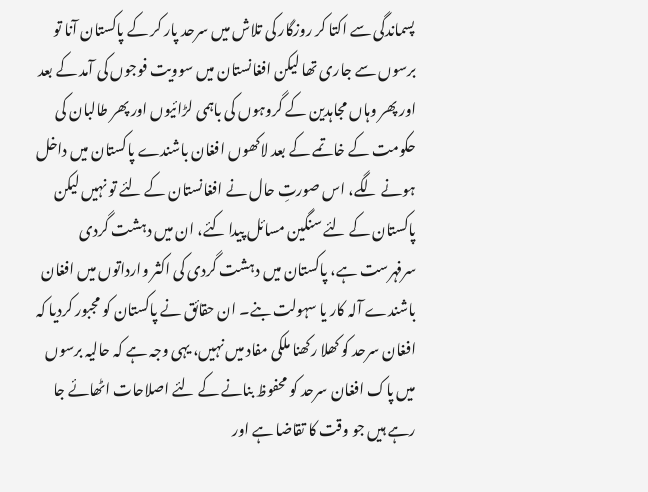پسماندگی سے اکتا کر روزگار کی تلاش میں سرحد پار کر کے پاکستان آنا تو برسوں سے جاری تھا لیکن افغانستان میں سوویت فوجوں کی آمد کے بعد اور پھر وہاں مجاہدین کے گروہوں کی باہمی لڑائیوں اور پھر طالبان کی حکومت کے خاتمے کے بعد لاکھوں افغان باشندے پاکستان میں داخل ہونے لگے، اس صورتِ حال نے افغانستان کے لئے تو نہیں لیکن پاکستان کے لئے سنگین مسائل پیدا کئے، ان میں دہشت گردی سرفہرست ہے، پاکستان میں دہشت گردی کی اکثر وارداتوں میں افغان باشندے آلہ کار یا سہولت بنے۔ ان حقائق نے پاکستان کو مجبور کردیا کہ افغان سرحد کو کھلا رکھنا ملکی مفاد میں نہیں، یہی وجہ ہے کہ حالیہ برسوں میں پاک افغان سرحد کو محفوظ بنانے کے لئے اصلاحات اٹھائے جا رہے ہیں جو وقت کا تقاضا ہے اور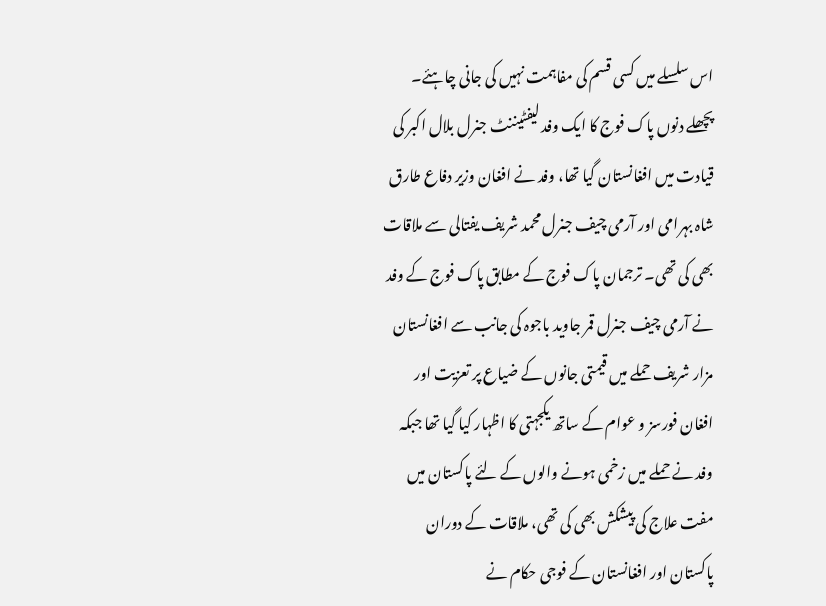اس سلسلے میں کسی قسم کی مفاہمت نہیں کی جانی چاہئے۔ پچھلے دنوں پاک فوج کا ایک وفد لیفٹیننٹ جنرل بلال اکبر کی قیادت میں افغانستان گیا تھا، وفد نے افغان وزیر دفاع طارق شاہ بہرامی اور آرمی چیف جنرل محمد شریف یفتالی سے ملاقات بھی کی تھی۔ ترجمان پاک فوج کے مطابق پاک فوج کے وفد نے آرمی چیف جنرل قمر جاوید باجوہ کی جانب سے افغانستان مزار شریف حملے میں قیمتی جانوں کے ضیاع پر تعزیت اور افغان فورسز و عوام کے ساتھ یکجہتی کا اظہار کیا گیا تھا جبکہ وفد نے حملے میں زخمی ہونے والوں کے لئے پاکستان میں مفت علاج کی پیشکش بھی کی تھی، ملاقات کے دوران پاکستان اور افغانستان کے فوجی حکام نے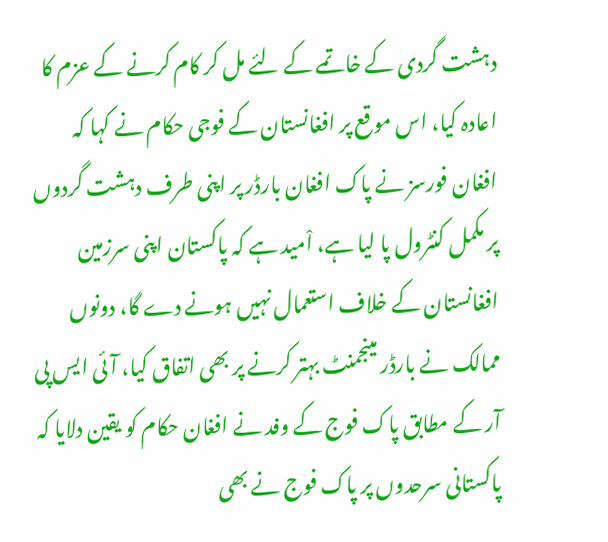دہشت گردی کے خاتمے کے لئے مل کر کام کرنے کے عزم کا اعادہ کیا، اس موقع پر افغانستان کے فوجی حکام نے کہا کہ افغان فورسز نے پاک افغان بارڈر پر اپنی طرف دہشت گردوں پر مکمل کنٹرول پا لیا ہے، اْمید ہے کہ پاکستان اپنی سرزمین افغانستان کے خلاف استعمال نہیں ہونے دے گا، دونوں ممالک نے بارڈر مینجمنٹ بہتر کرنے پر بھی اتفاق کیا، آئی ایس پی آر کے مطابق پاک فوج کے وفد نے افغان حکام کو یقین دلایا کہ پاکستانی سرحدوں پر پاک فوج نے بھی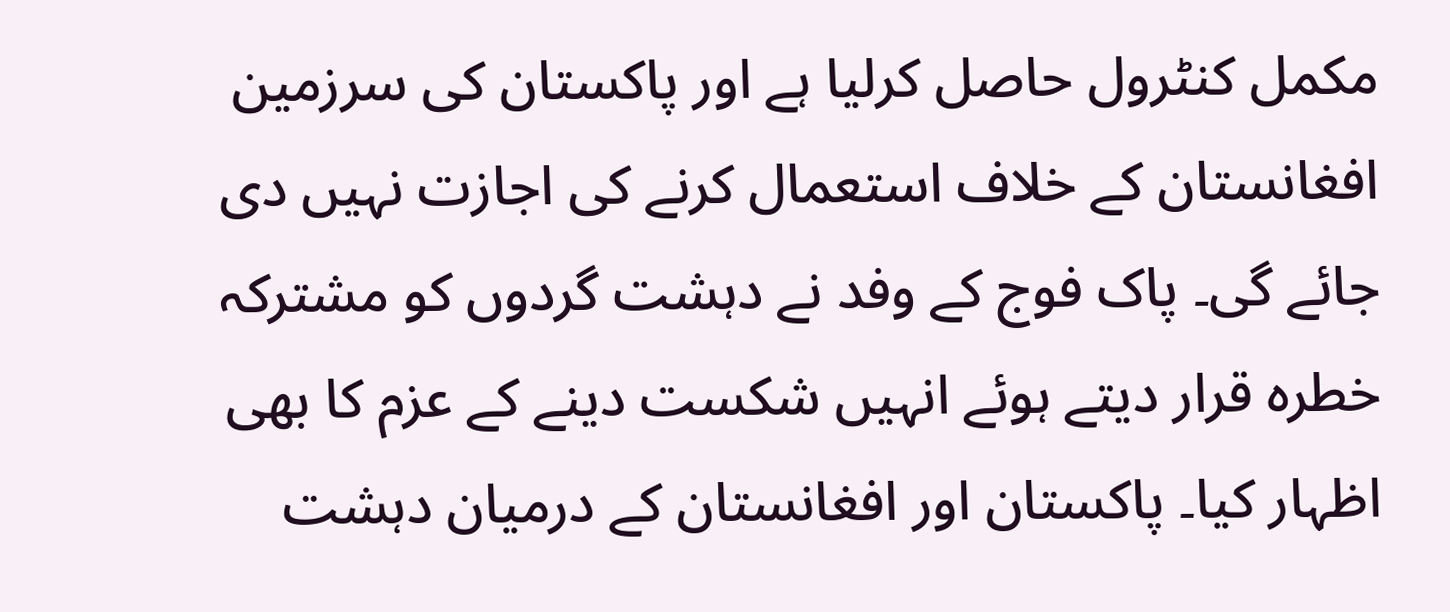مکمل کنٹرول حاصل کرلیا ہے اور پاکستان کی سرزمین افغانستان کے خلاف استعمال کرنے کی اجازت نہیں دی جائے گی۔ پاک فوج کے وفد نے دہشت گردوں کو مشترکہ خطرہ قرار دیتے ہوئے انہیں شکست دینے کے عزم کا بھی اظہار کیا۔ پاکستان اور افغانستان کے درمیان دہشت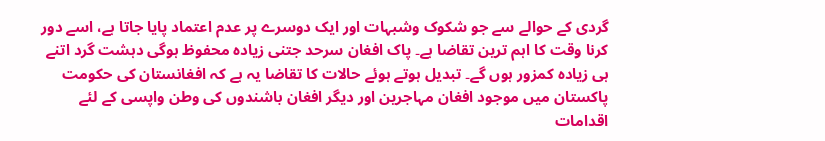گردی کے حوالے سے جو شکوک وشبہات اور ایک دوسرے پر عدم اعتماد پایا جاتا ہے، اسے دور کرنا وقت کا اہم ترین تقاضا ہے۔ پاک افغان سرحد جتنی زیادہ محفوظ ہوگی دہشت گرد اتنے ہی زیادہ کمزور ہوں گے۔ تبدیل ہوتے ہوئے حالات کا تقاضا یہ ہے کہ افغانستان کی حکومت پاکستان میں موجود افغان مہاجرین اور دیگر افغان باشندوں کی وطن واپسی کے لئے اقدامات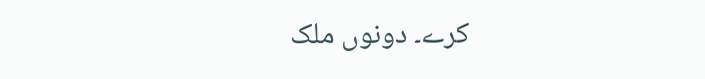کرے۔ دونوں ملک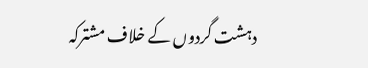دہشت گردوں کے خلاف مشترکہ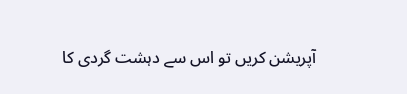آپریشن کریں تو اس سے دہشت گردی کا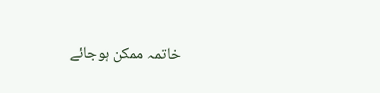خاتمہ ممکن ہوجائے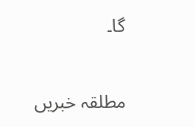گا۔

مطلقہ خبریں